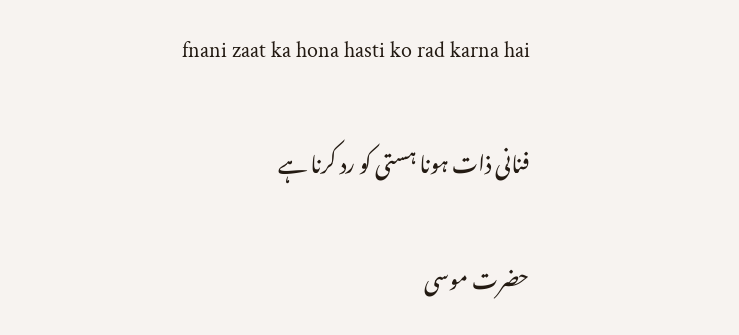fnani zaat ka hona hasti ko rad karna hai

فنانی ذات ہونا ہستی کو رد کرنا ہے

حضرت موسی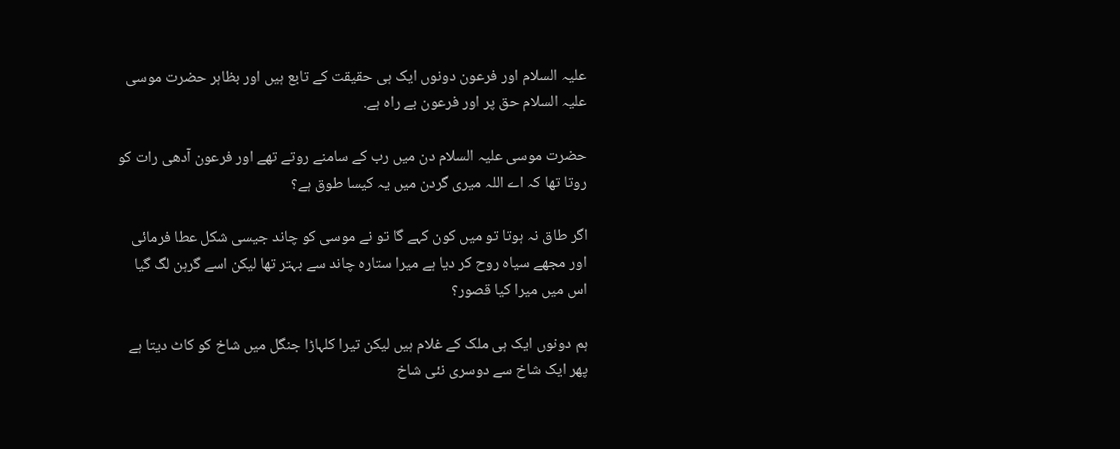علیہ السلام اور فرعون دونوں ایک ہی حقیقت کے تابع ہیں اور بظاہر حضرت موسی علیہ السلام حق پر اور فرعون بے راہ ہے.

حضرت موسی علیہ السلام دن میں رب کے سامنے روتے تھے اور فرعون آدھی رات کو روتا تھا کہ اے اللہ میری گردن میں یہ کیسا طوق ہے؟

اگر طاق نہ ہوتا تو میں کون کہے گا تو نے موسی کو چاند جیسی شکل عطا فرمائی اور مجھے سیاہ روح کر دیا ہے میرا ستارہ چاند سے بہتر تھا لیکن اسے گرہن لگ گیا اس میں میرا کیا قصور؟

ہم دونوں ایک ہی ملک کے غلام ہیں لیکن تیرا کلہاڑا جنگل میں شاخ کو کاٹ دیتا ہے پھر ایک شاخ سے دوسری نئی شاخ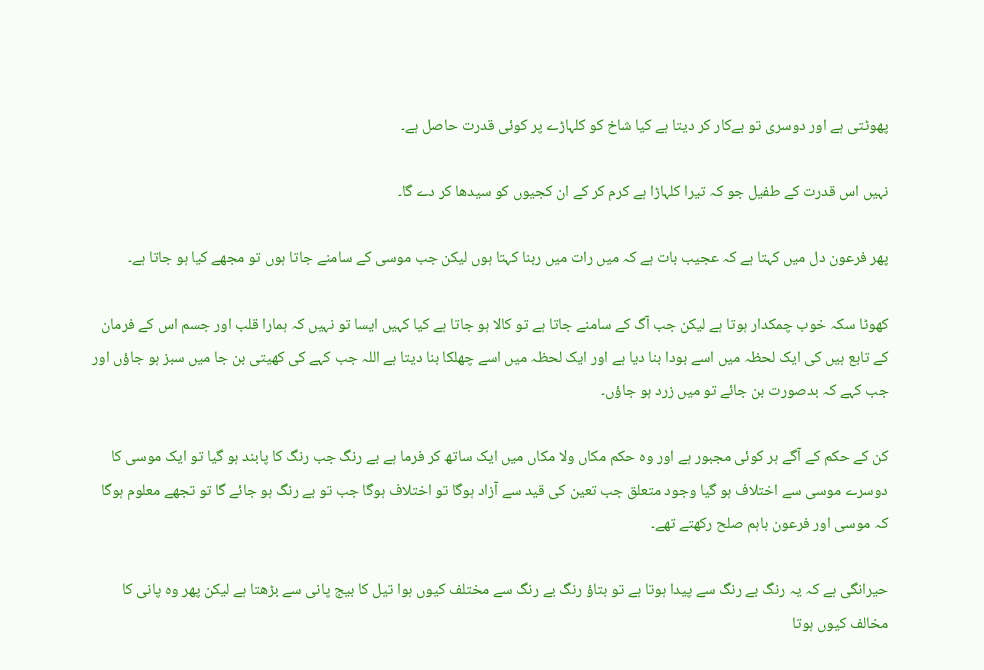پھوٹتی ہے اور دوسری تو بےکار کر دیتا ہے کیا شاخ کو کلہاڑے پر کوئی قدرت حاصل ہے۔

نہیں اس قدرت کے طفیل جو کہ تیرا کلہاڑا ہے کرم کر کے ان کجیوں کو سیدھا کر دے گا۔

پھر فرعون دل میں کہتا ہے کہ عجیب بات ہے کہ میں رات میں ربنا کہتا ہوں لیکن جب موسی کے سامنے جاتا ہوں تو مجھے کیا ہو جاتا ہے۔

کھوٹا سکہ خوب چمکدار ہوتا ہے لیکن جب آگ کے سامنے جاتا ہے تو کالا ہو جاتا ہے کیا کہیں ایسا تو نہیں کہ ہمارا قلب اور جسم اس کے فرمان کے تابع ہیں کی ایک لحظہ میں اسے بودا بنا دیا ہے اور ایک لحظہ میں اسے چھلکا بنا دیتا ہے اللہ جب کہے کی کھیتی بن جا میں سبز ہو جاؤں اور جب کہے کہ بدصورت بن جائے تو میں زرد ہو جاؤں۔

کن کے حکم کے آگے ہر کوئی مجبور ہے اور وہ حکم مکاں ولا مکاں میں ایک ساتھ کر فرما ہے بے رنگ جب رنگ کا پابند ہو گیا تو ایک موسی کا دوسرے موسی سے اختلاف ہو گیا وجود متعلق جب تعین کی قید سے آزاد ہوگا تو اختلاف ہوگا جب تو بے رنگ ہو جائے گا تو تجھے معلوم ہوگا کہ موسی اور فرعون باہم صلح رکھتے تھے۔

حیرانگی ہے کہ یہ رنگ بے رنگ سے پیدا ہوتا ہے تو بتاؤ رنگ بے رنگ سے مختلف کیوں ہوا تیل کا بیج پانی سے بڑھتا ہے لیکن پھر وہ پانی کا مخالف کیوں ہوتا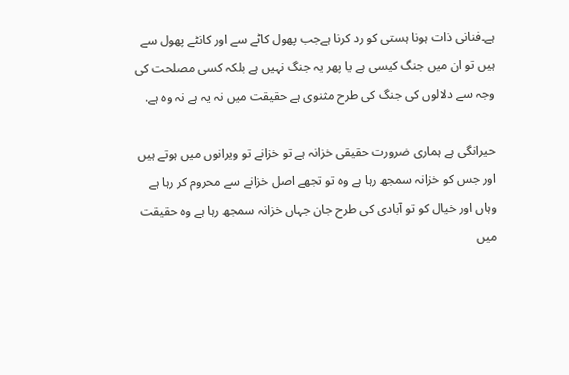ہے۔فنانی ذات ہونا ہستی کو رد کرنا ہےجب پھول کاٹے سے اور کانٹے پھول سے ہیں تو ان میں جنگ کیسی ہے یا پھر یہ جنگ نہیں ہے بلکہ کسی مصلحت کی وجہ سے دلالوں کی جنگ کی طرح مثنوی ہے حقیقت میں نہ یہ ہے نہ وہ ہے.

حیرانگی ہے ہماری ضرورت حقیقی خزانہ ہے تو خزانے تو ویرانوں میں ہوتے ہیں اور جس کو خزانہ سمجھ رہا ہے وہ تو تجھے اصل خزانے سے محروم کر رہا ہے وہاں اور خیال کو تو آبادی کی طرح جان جہاں خزانہ سمجھ رہا ہے وہ حقیقت میں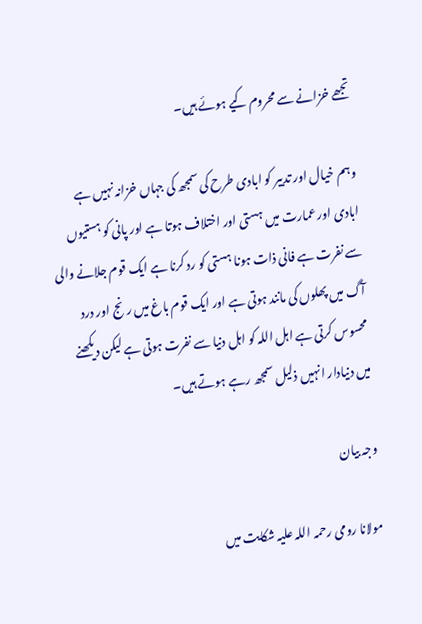تجھے خزانے سے محروم کیے ہوئے ہیں۔

وہم خیال اور تدبیر کو ابادی طرح کی سمجھ کی جہاں خزانہ نہیں ہے ابادی اور عمارت میں ہستی اور اختلاف ہوتا ہے اور پانی کو ہستیوں سے نفرت ہے فانی ذات ہونا ہستی کو رد کرنا ہے ایک قوم جلانے والی آگ میں پھلوں کی مانند ہوتی ہے اور ایک قوم باغ میں رنج اور درد محسوس کرتی ہے اہل اللہ کو اہل دنیا سے نفرت ہوتی ہے لیکن دیکھنے میں دنیادار انہیں ذلیل سمجھ رہے ہوتے ہیں۔

وجہ بیان

مولانا رومی رحمہ اللہ علیہ شکایت میں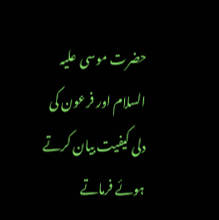حضرت موسی علیہ السلام اور فرعون کی دلی کیفیت بیان کرتے ہوئے فرماتے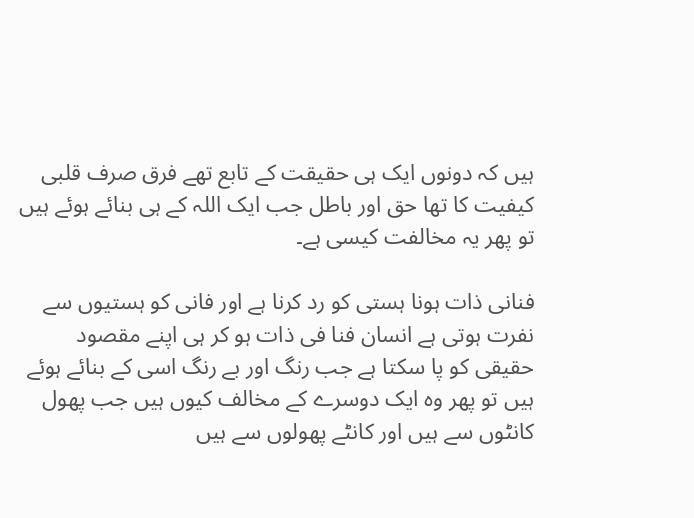ہیں کہ دونوں ایک ہی حقیقت کے تابع تھے فرق صرف قلبی کیفیت کا تھا حق اور باطل جب ایک اللہ کے ہی بنائے ہوئے ہیں تو پھر یہ مخالفت کیسی ہے۔

فنانی ذات ہونا ہستی کو رد کرنا ہے اور فانی کو ہستیوں سے نفرت ہوتی ہے انسان فنا فی ذات ہو کر ہی اپنے مقصود حقیقی کو پا سکتا ہے جب رنگ اور بے رنگ اسی کے بنائے ہوئے ہیں تو پھر وہ ایک دوسرے کے مخالف کیوں ہیں جب پھول کانٹوں سے ہیں اور کانٹے پھولوں سے ہیں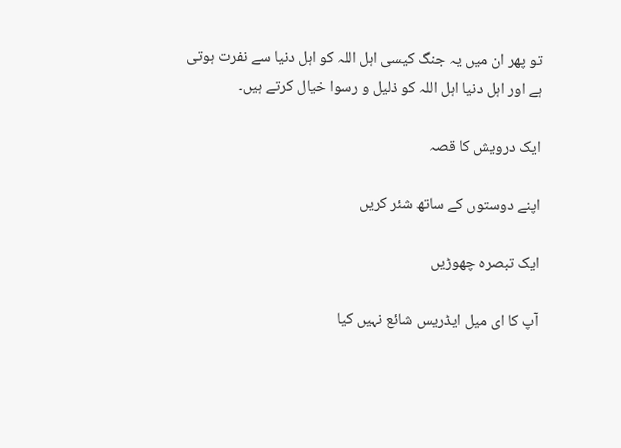تو پھر ان میں یہ جنگ کیسی اہل اللہ کو اہل دنیا سے نفرت ہوتی ہے اور اہل دنیا اہل اللہ کو ذلیل و رسوا خیال کرتے ہیں۔

ایک درویش کا قصہ

اپنے دوستوں کے ساتھ شئر کریں

ایک تبصرہ چھوڑیں

آپ کا ای میل ایڈریس شائع نہیں کیا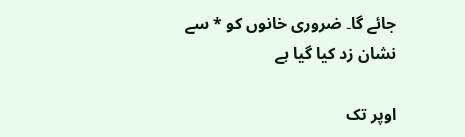جائے گا۔ ضروری خانوں کو * سے نشان زد کیا گیا ہے

اوپر تک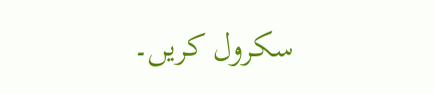سکرول کریں۔